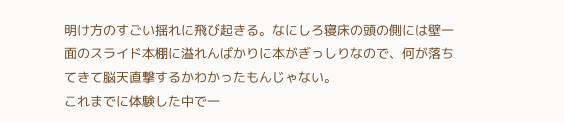明け方のすごい揺れに飛び起きる。なにしろ寝床の頭の側には壁一面のスライド本棚に溢れんばかりに本がぎっしりなので、何が落ちてきて脳天直撃するかわかったもんじゃない。
これまでに体験した中で一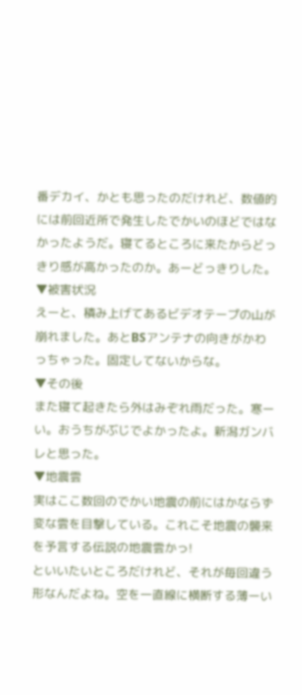番デカイ、かとも思ったのだけれど、数値的には前回近所で発生したでかいのほどではなかったようだ。寝てるところに来たからどっきり感が高かったのか。あーどっきりした。
▼被害状況
えーと、積み上げてあるビデオテープの山が崩れました。あとBSアンテナの向きがかわっちゃった。固定してないからな。
▼その後
また寝て起きたら外はみぞれ雨だった。寒ーい。おうちがぶじでよかったよ。新潟ガンバレと思った。
▼地震雲
実はここ数回のでかい地震の前にはかならず変な雲を目撃している。これこそ地震の襲来を予言する伝説の地震雲かっ!
といいたいところだけれど、それが毎回違う形なんだよね。空を一直線に横断する薄ーい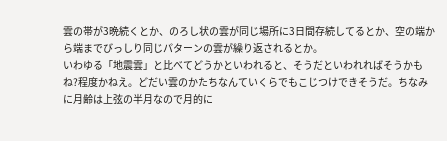雲の帯が3晩続くとか、のろし状の雲が同じ場所に3日間存続してるとか、空の端から端までびっしり同じパターンの雲が繰り返されるとか。
いわゆる「地震雲」と比べてどうかといわれると、そうだといわれればそうかもね?程度かねえ。どだい雲のかたちなんていくらでもこじつけできそうだ。ちなみに月齢は上弦の半月なので月的に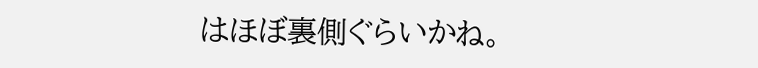はほぼ裏側ぐらいかね。